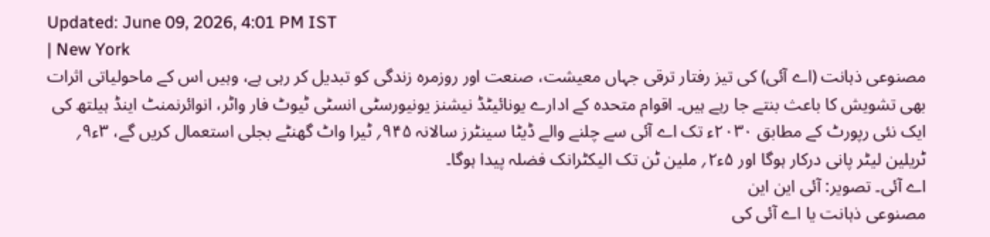Updated: June 09, 2026, 4:01 PM IST
| New York
مصنوعی ذہانت (اے آئی) کی تیز رفتار ترقی جہاں معیشت، صنعت اور روزمرہ زندگی کو تبدیل کر رہی ہے، وہیں اس کے ماحولیاتی اثرات بھی تشویش کا باعث بنتے جا رہے ہیں۔ اقوام متحدہ کے ادارے یونائیٹڈ نیشنز یونیورسٹی انسٹی ٹیوٹ فار واٹر، انوائرنمنٹ اینڈ ہیلتھ کی ایک نئی رپورٹ کے مطابق ۲۰۳۰ء تک اے آئی سے چلنے والے ڈیٹا سینٹرز سالانہ ۹۴۵؍ ٹیرا واٹ گھنٹے بجلی استعمال کریں گے، ۳ء۹؍ ٹریلین لیٹر پانی درکار ہوگا اور ۵ء۲؍ ملین ٹن تک الیکٹرانک فضلہ پیدا ہوگا۔
اے آئی۔ تصویر: آئی این این
مصنوعی ذہانت یا اے آئی کی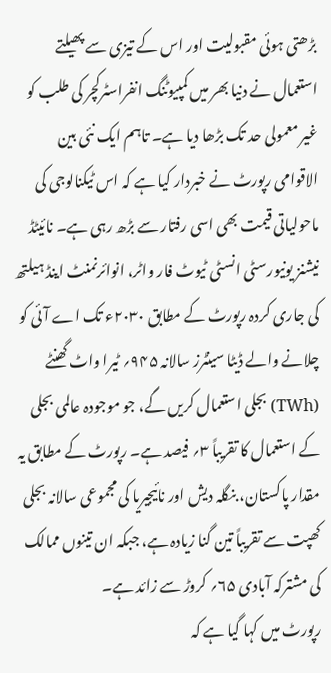بڑھتی ہوئی مقبولیت اور اس کے تیزی سے پھیلتے استعمال نے دنیا بھر میں کمپیوٹنگ انفراسٹرکچر کی طلب کو غیر معمولی حد تک بڑھا دیا ہے۔ تاہم ایک نئی بین الاقوامی رپورٹ نے خبردار کیا ہے کہ اس ٹیکنالوجی کی ماحولیاتی قیمت بھی اسی رفتار سے بڑھ رہی ہے۔ نائیٹڈ نیشنز یونیورسٹی انسٹی ٹیوٹ فار واٹر، انوائرنمنٹ اینڈ ہیلتھ کی جاری کردہ رپورٹ کے مطابق ۲۰۳۰ء تک اے آئی کو چلانے والے ڈیٹا سینٹرز سالانہ ۹۴۵؍ ٹیرا واٹ گھنٹے (TWh) بجلی استعمال کریں گے، جو موجودہ عالمی بجلی کے استعمال کا تقریباً ۳؍ فیصد ہے۔ رپورٹ کے مطابق یہ مقدار پاکستان، بنگلہ دیش اور نائیجیریا کی مجموعی سالانہ بجلی کھپت سے تقریباً تین گنا زیادہ ہے، جبکہ ان تینوں ممالک کی مشترکہ آبادی ۶۵؍ کروڑ سے زائد ہے۔
رپورٹ میں کہا گیا ہے کہ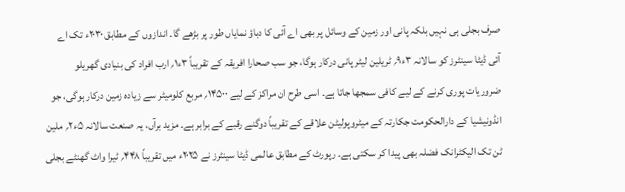صرف بجلی ہی نہیں بلکہ پانی اور زمین کے وسائل پر بھی اے آئی کا دباؤ نمایاں طور پر بڑھے گا۔ اندازوں کے مطابق ۲۰۳۰ء تک اے آئی ڈیٹا سینٹرز کو سالانہ ۳ء۹؍ ٹریلین لیٹر پانی درکار ہوگا، جو سب صحارا افریقہ کے تقریباً ۳ء۱؍ ارب افراد کی بنیادی گھریلو ضروریات پوری کرنے کے لیے کافی سمجھا جاتا ہے۔ اسی طرح ان مراکز کے لیے ۱۴۵۰۰؍ مربع کلومیٹر سے زیادہ زمین درکار ہوگی، جو انڈونیشیا کے دارالحکومت جکارتہ کے میٹروپولیٹن علاقے کے تقریباً دوگنے رقبے کے برابر ہے۔ مزید برآں، یہ صنعت سالانہ ۵ء۲؍ ملین ٹن تک الیکٹرانک فضلہ بھی پیدا کر سکتی ہے۔ رپورٹ کے مطابق عالمی ڈیٹا سینٹرز نے ۲۰۲۵ء میں تقریباً ۴۴۸؍ ٹیرا واٹ گھنٹے بجلی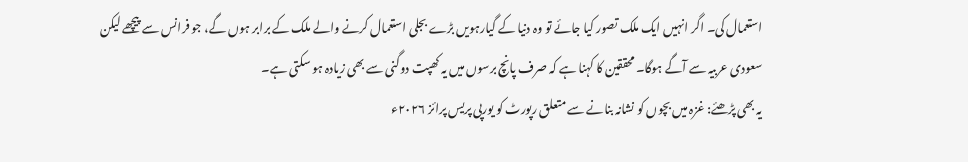استعمال کی۔ اگر انہیں ایک ملک تصور کیا جائے تو وہ دنیا کے گیارہویں بڑے بجلی استعمال کرنے والے ملک کے برابر ہوں گے، جو فرانس سے پیچھے لیکن سعودی عربیہ سے آگے ہوگا۔ محققین کا کہنا ہے کہ صرف پانچ برسوں میں یہ کھپت دوگنی سے بھی زیادہ ہو سکتی ہے۔
یہ بھی پڑھئے: غزہ میں بچوں کو نشانہ بنانے سے متعلق رپورٹ کو یورپی پریس پرائز ۲۰۲۶ء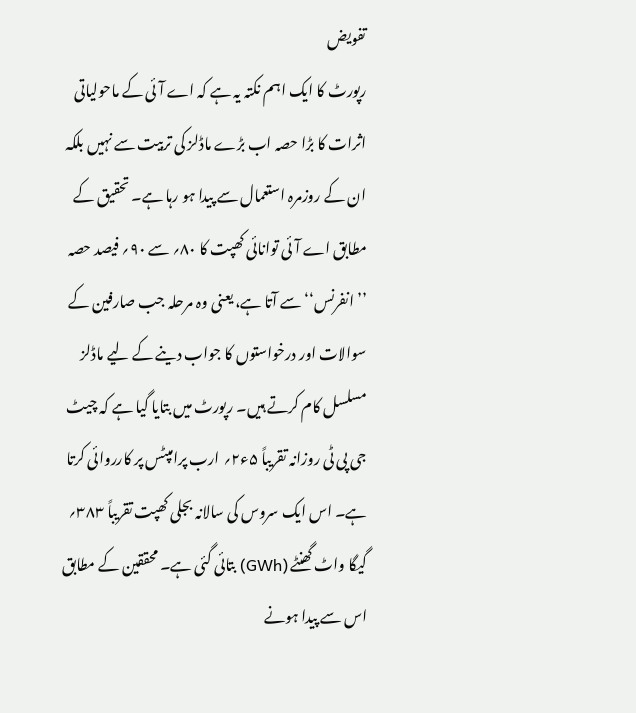تفویض
رپورٹ کا ایک اہم نکتہ یہ ہے کہ اے آئی کے ماحولیاتی اثرات کا بڑا حصہ اب بڑے ماڈلز کی تربیت سے نہیں بلکہ ان کے روزمرہ استعمال سے پیدا ہو رہا ہے۔ تحقیق کے مطابق اے آئی توانائی کھپت کا ۸۰؍ سے ۹۰؍ فیصد حصہ ’’انفرنس‘‘ سے آتا ہے، یعنی وہ مرحلہ جب صارفین کے سوالات اور درخواستوں کا جواب دینے کے لیے ماڈلز مسلسل کام کرتے ہیں۔ رپورٹ میں بتایا گیا ہے کہ چیٹ جی پی ٹی روزانہ تقریباً ۵ء۲؍ ارب پرامپٹس پر کارروائی کرتا ہے۔ اس ایک سروس کی سالانہ بجلی کھپت تقریباً ۳۸۳؍ گیگا واٹ گھنٹے (GWh) بتائی گئی ہے۔ محققین کے مطابق اس سے پیدا ہونے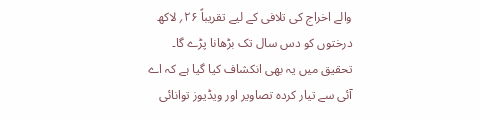والے اخراج کی تلافی کے لیے تقریباً ۲۶؍ لاکھ درختوں کو دس سال تک بڑھانا پڑے گا۔ تحقیق میں یہ بھی انکشاف کیا گیا ہے کہ اے آئی سے تیار کردہ تصاویر اور ویڈیوز توانائی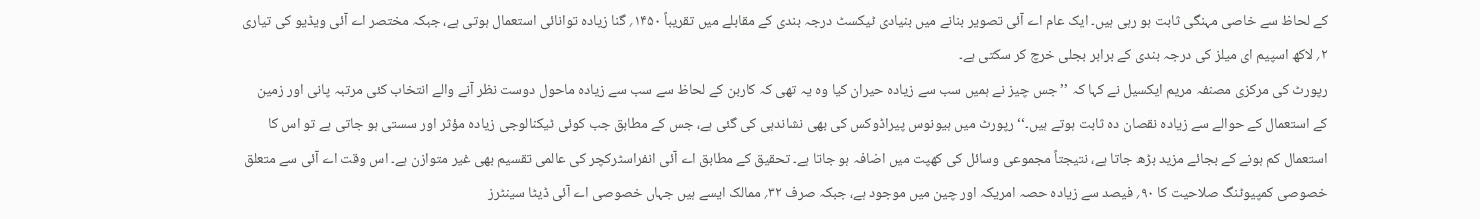کے لحاظ سے خاصی مہنگی ثابت ہو رہی ہیں۔ ایک عام اے آئی تصویر بنانے میں بنیادی ٹیکسٹ درجہ بندی کے مقابلے میں تقریباً ۱۴۵۰؍ گنا زیادہ توانائی استعمال ہوتی ہے، جبکہ مختصر اے آئی ویڈیو کی تیاری ۲؍ لاکھ اسپیم ای میلز کی درجہ بندی کے برابر بجلی خرچ کر سکتی ہے۔
رپورٹ کی مرکزی مصنفہ مریم ایکسیل نے کہا کہ ’’جس چیز نے ہمیں سب سے زیادہ حیران کیا وہ یہ تھی کہ کاربن کے لحاظ سے سب سے زیادہ ماحول دوست نظر آنے والے انتخاب کئی مرتبہ پانی اور زمین کے استعمال کے حوالے سے زیادہ نقصان دہ ثابت ہوتے ہیں۔‘‘ رپورٹ میں ہیونوس پیراڈوکس کی بھی نشاندہی کی گئی ہے، جس کے مطابق جب کوئی ٹیکنالوجی زیادہ مؤثر اور سستی ہو جاتی ہے تو اس کا استعمال کم ہونے کے بجائے مزید بڑھ جاتا ہے، نتیجتاً مجموعی وسائل کی کھپت میں اضافہ ہو جاتا ہے۔ تحقیق کے مطابق اے آئی انفراسٹرکچر کی عالمی تقسیم بھی غیر متوازن ہے۔ اس وقت اے آئی سے متعلق خصوصی کمپیوٹنگ صلاحیت کا ۹۰؍ فیصد سے زیادہ حصہ امریکہ اور چین میں موجود ہے، جبکہ صرف ۳۲؍ ممالک ایسے ہیں جہاں خصوصی اے آئی ڈیٹا سینٹرز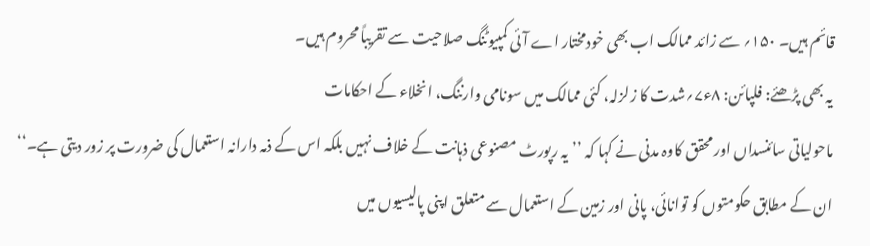قائم ہیں۔ ۱۵۰؍ سے زائد ممالک اب بھی خودمختار اے آئی کمپیوٹنگ صلاحیت سے تقریباً محروم ہیں۔
یہ بھی پڑھئے: فلپائن: ۸ء۷؍شدت کا زلزلہ، کئی ممالک میں سونامی وارننگ، انخلاء کے احکامات
ماحولیاتی سائنسداں اور محقق کاوہ مدنی نے کہا کہ ’’یہ رپورٹ مصنوعی ذہانت کے خلاف نہیں بلکہ اس کے ذمہ دارانہ استعمال کی ضرورت پر زور دیتی ہے۔‘‘ ان کے مطابق حکومتوں کو توانائی، پانی اور زمین کے استعمال سے متعلق اپنی پالیسیوں میں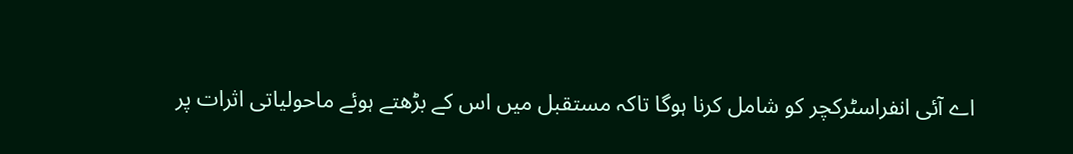اے آئی انفراسٹرکچر کو شامل کرنا ہوگا تاکہ مستقبل میں اس کے بڑھتے ہوئے ماحولیاتی اثرات پر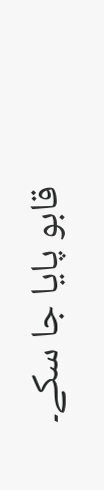قابو پایا جا سکے۔